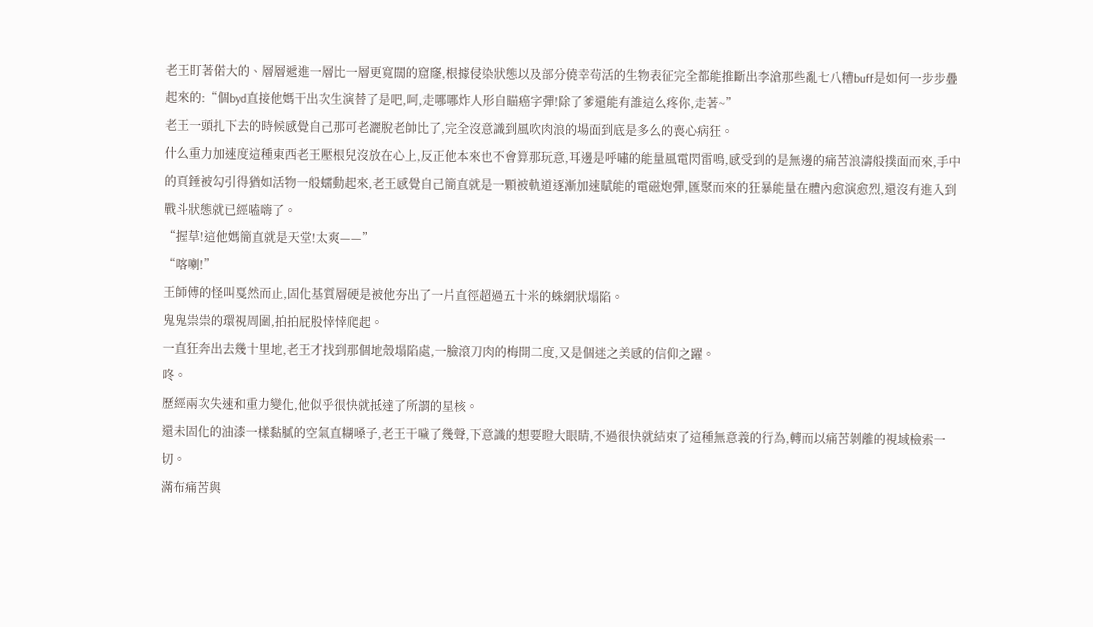老王盯著偌大的、層層遞進一層比一層更寬闊的窟窿,根據侵染狀態以及部分僥幸茍活的生物表征完全都能推斷出李滄那些亂七八糟buff是如何一步步疊起來的:“個byd直接他媽干出次生演替了是吧,呵,走哪哪炸人形自瞄癌字彈!除了爹還能有誰這么疼你,走著~”
老王一頭扎下去的時候感覺自己那可老灑脫老帥比了,完全沒意識到風吹肉浪的場面到底是多么的喪心病狂。
什么重力加速度這種東西老王壓根兒沒放在心上,反正他本來也不會算那玩意,耳邊是呼嘯的能量風電閃雷鳴,感受到的是無邊的痛苦浪濤般撲面而來,手中的頁錘被勾引得猶如活物一般蠕動起來,老王感覺自己簡直就是一顆被軌道逐漸加速賦能的電磁炮彈,匯聚而來的狂暴能量在體內愈演愈烈,還沒有進入到戰斗狀態就已經嗑嗨了。
“握草!這他媽簡直就是天堂!太爽——”
“喀喇!”
王師傅的怪叫戛然而止,固化基質層硬是被他夯出了一片直徑超過五十米的蛛網狀塌陷。
鬼鬼祟祟的環視周圍,拍拍屁股悻悻爬起。
一直狂奔出去幾十里地,老王才找到那個地殼塌陷處,一臉滾刀肉的梅開二度,又是個迷之美感的信仰之躍。
咚。
歷經兩次失速和重力變化,他似乎很快就抵達了所謂的星核。
還未固化的油漆一樣黏膩的空氣直糊嗓子,老王干噦了幾聲,下意識的想要瞪大眼睛,不過很快就結束了這種無意義的行為,轉而以痛苦剝離的視域檢索一切。
滿布痛苦與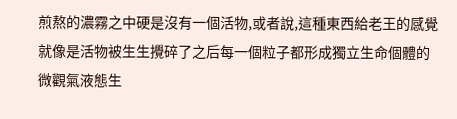煎熬的濃霧之中硬是沒有一個活物,或者說,這種東西給老王的感覺就像是活物被生生攪碎了之后每一個粒子都形成獨立生命個體的微觀氣液態生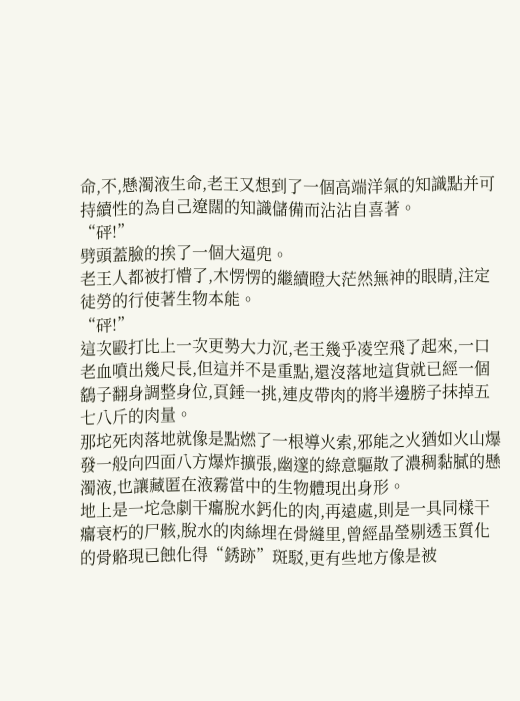命,不,懸濁液生命,老王又想到了一個高端洋氣的知識點并可持續性的為自己遼闊的知識儲備而沾沾自喜著。
“砰!”
劈頭蓋臉的挨了一個大逼兜。
老王人都被打懵了,木愣愣的繼續瞪大茫然無神的眼睛,注定徒勞的行使著生物本能。
“砰!”
這次毆打比上一次更勢大力沉,老王幾乎凌空飛了起來,一口老血噴出幾尺長,但這并不是重點,還沒落地這貨就已經一個鷂子翻身調整身位,頁錘一挑,連皮帶肉的將半邊膀子抹掉五七八斤的肉量。
那坨死肉落地就像是點燃了一根導火索,邪能之火猶如火山爆發一般向四面八方爆炸擴張,幽邃的綠意驅散了濃稠黏膩的懸濁液,也讓藏匿在液霧當中的生物體現出身形。
地上是一坨急劇干癟脫水鈣化的肉,再遠處,則是一具同樣干癟衰朽的尸骸,脫水的肉絲埋在骨縫里,曾經晶瑩剔透玉質化的骨骼現已蝕化得“銹跡”斑駁,更有些地方像是被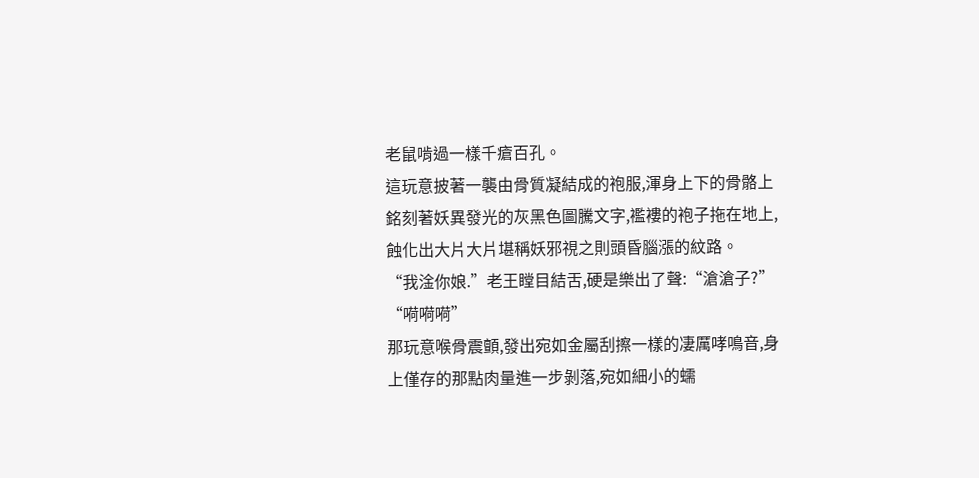老鼠啃過一樣千瘡百孔。
這玩意披著一襲由骨質凝結成的袍服,渾身上下的骨骼上銘刻著妖異發光的灰黑色圖騰文字,襤褸的袍子拖在地上,蝕化出大片大片堪稱妖邪視之則頭昏腦漲的紋路。
“我淦你娘.”老王瞠目結舌,硬是樂出了聲:“滄滄子?”
“嗬嗬嗬”
那玩意喉骨震顫,發出宛如金屬刮擦一樣的凄厲哮鳴音,身上僅存的那點肉量進一步剝落,宛如細小的蠕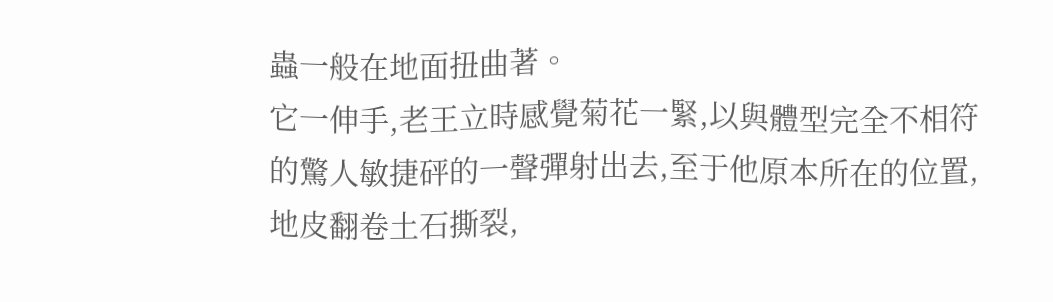蟲一般在地面扭曲著。
它一伸手,老王立時感覺菊花一緊,以與體型完全不相符的驚人敏捷砰的一聲彈射出去,至于他原本所在的位置,地皮翻卷土石撕裂,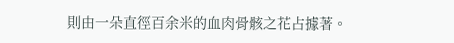則由一朵直徑百余米的血肉骨骸之花占據著。